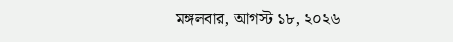মঙ্গলবার, আগস্ট ১৮, ২০২৬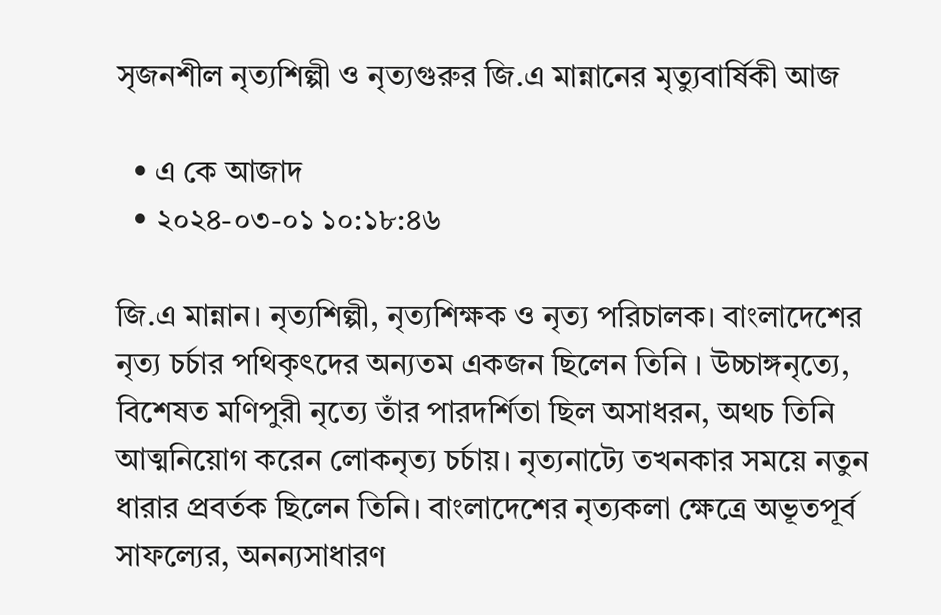সৃজনশীল নৃত্যশিল্পী ও নৃত্যগুরুর জি.এ মান্নানের মৃত্যুবার্ষিকী আজ

  • এ কে আজাদ
  • ২০২৪-০৩-০১ ১০:১৮:৪৬

জি.এ মান্নান। নৃত্যশিল্পী, নৃত্যশিক্ষক ও নৃত্য পরিচালক। বাংলাদেশের নৃত্য চর্চার পথিকৃৎদের অন্যতম একজন ছিলেন তিনি । উচ্চাঙ্গনৃত্যে, বিশেষত মণিপুরী নৃত্যে তাঁর পারদর্শিতা ছিল অসাধরন, অথচ তিনি আত্মনিয়োগ করেন লোকনৃত্য চর্চায়। নৃত্যনাট্যে তখনকার সময়ে নতুন ধারার প্রবর্তক ছিলেন তিনি। বাংলাদেশের নৃত্যকলা ক্ষেত্রে অভূতপূর্ব সাফল্যের, অনন্যসাধারণ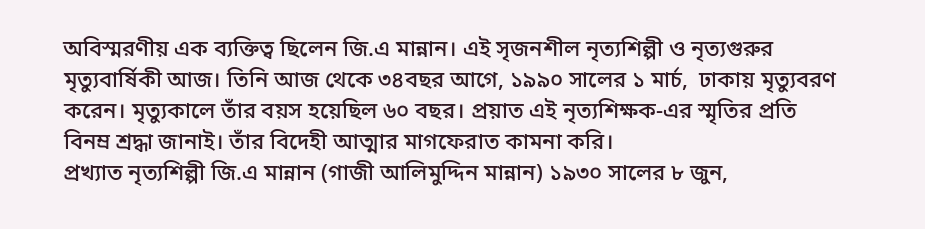অবিস্মরণীয় এক ব্যক্তিত্ব ছিলেন জি.এ মান্নান। এই সৃজনশীল নৃত্যশিল্পী ও নৃত্যগুরুর মৃত্যুবার্ষিকী আজ। তিনি আজ থেকে ৩৪বছর আগে, ১৯৯০ সালের ১ মার্চ,  ঢাকায় মৃত্যুবরণ করেন। মৃত্যুকালে তাঁর বয়স হয়েছিল ৬০ বছর। প্রয়াত এই নৃত্যশিক্ষক-এর স্মৃতির প্রতি বিনম্র শ্রদ্ধা জানাই। তাঁর বিদেহী আত্মার মাগফেরাত কামনা করি।
প্রখ্যাত নৃত্যশিল্পী জি.এ মান্নান (গাজী আলিমুদ্দিন মান্নান) ১৯৩০ সালের ৮ জুন,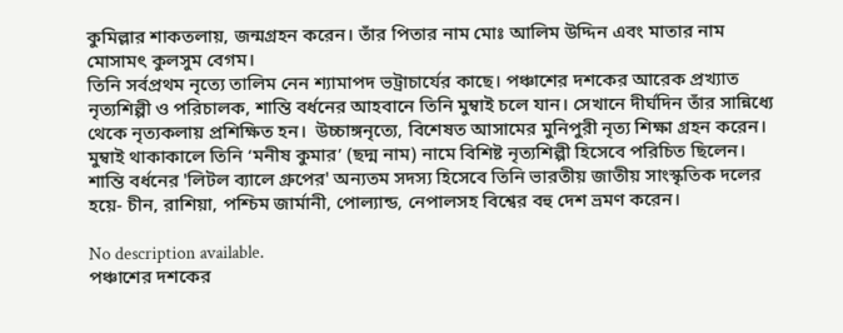কুমিল্লার শাকতলায়, জন্মগ্রহন করেন। তাঁর পিতার নাম মোঃ আলিম উদ্দিন এবং মাতার নাম মোসামৎ কুলসুম বেগম।
তিনি সর্বপ্রথম নৃত্যে তালিম নেন শ্যামাপদ ভট্রাচার্যের কাছে। পঞ্চাশের দশকের আরেক প্রখ্যাত নৃত্যশিল্পী ও পরিচালক, শান্তি বর্ধনের আহবানে তিনি মুম্বাই চলে যান। সেখানে দীর্ঘদিন তাঁর সান্নিধ্যে থেকে নৃত্যকলায় প্রশিক্ষিত হন।  উচ্চাঙ্গনৃত্যে, বিশেষত আসামের মুনিপুরী নৃত্য শিক্ষা গ্রহন করেন। মুম্বাই থাকাকালে তিনি ‘মনীষ কুমার’ (ছদ্ম নাম) নামে বিশিষ্ট নৃত্যশিল্পী হিসেবে পরিচিত ছিলেন। শান্তি বর্ধনের 'লিটল ব্যালে গ্রুপের' অন্যতম সদস্য হিসেবে তিনি ভারতীয় জাতীয় সাংস্কৃতিক দলের হয়ে- চীন, রাশিয়া, পশ্চিম জার্মানী, পোল্যান্ড, নেপালসহ বিশ্বের বহু দেশ ভ্রমণ করেন।

No description available.
পঞ্চাশের দশকের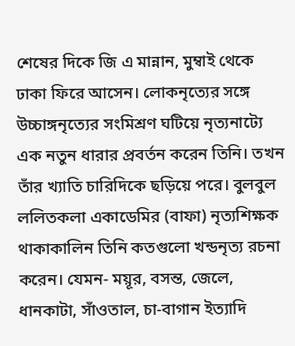শেষের দিকে জি এ মান্নান, মুম্বাই থেকে ঢাকা ফিরে আসেন। লোকনৃত্যের সঙ্গে উচ্চাঙ্গনৃত্যের সংমিশ্রণ ঘটিয়ে নৃত্যনাট্যে এক নতুন ধারার প্রবর্তন করেন তিনি। তখন তাঁর খ্যাতি চারিদিকে ছড়িয়ে পরে। বুলবুল ললিতকলা একাডেমির (বাফা) নৃত্যশিক্ষক থাকাকালিন তিনি কতগুলো খন্ডনৃত্য রচনা করেন। যেমন- ময়ূর, বসন্ত, জেলে, ধানকাটা, সাঁওতাল, চা-বাগান ইত্যাদি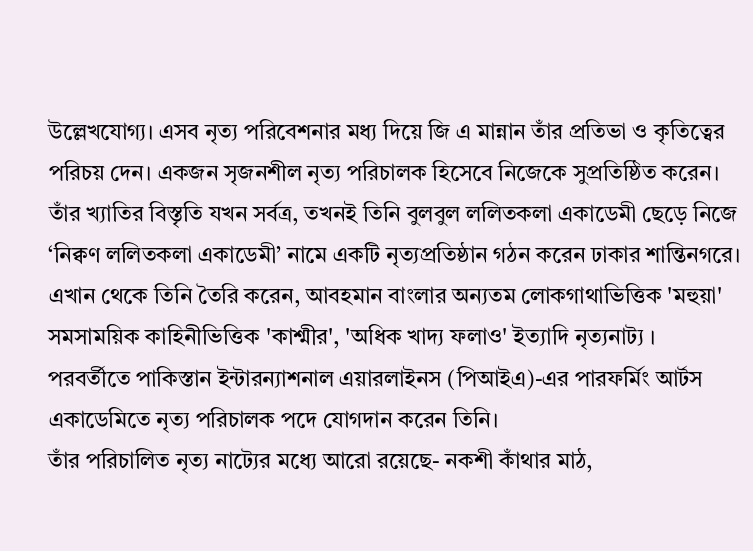উল্লেখযোগ্য। এসব নৃত্য পরিবেশনার মধ্য দিয়ে জি এ মান্নান তাঁর প্রতিভা ও কৃতিত্বের পরিচয় দেন। একজন সৃজনশীল নৃত্য পরিচালক হিসেবে নিজেকে সুপ্রতিষ্ঠিত করেন।
তাঁর খ্যাতির বিস্তৃতি যখন সর্বত্র, তখনই তিনি বুলবুল ললিতকলা একাডেমী ছেড়ে নিজে ‘নিক্বণ ললিতকলা একাডেমী’ নামে একটি নৃত্যপ্রতিষ্ঠান গঠন করেন ঢাকার শান্তিনগরে। এখান থেকে তিনি তৈরি করেন, আবহমান বাংলার অন্যতম লোকগাথাভিত্তিক 'মহুয়া' সমসাময়িক কাহিনীভিত্তিক 'কাশ্মীর', 'অধিক খাদ্য ফলাও' ইত্যাদি নৃত্যনাট্য ।
পরবর্তীতে পাকিস্তান ইন্টারন্যাশনাল এয়ারলাইনস (পিআইএ)-এর পারফর্মিং আর্টস একাডেমিতে নৃত্য পরিচালক পদে যোগদান করেন তিনি।
তাঁর পরিচালিত নৃত্য নাট্যের মধ্যে আরো রয়েছে- নকশী কাঁথার মাঠ,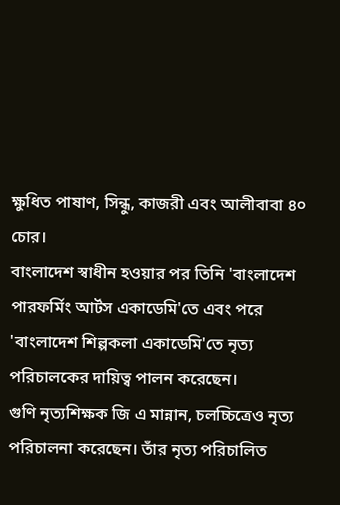ক্ষুধিত পাষাণ, সিন্ধু, কাজরী এবং আলীবাবা ৪০ চোর।
বাংলাদেশ স্বাধীন হওয়ার পর তিনি 'বাংলাদেশ পারফর্মিং আর্টস একাডেমি'তে এবং পরে 'বাংলাদেশ শিল্পকলা একাডেমি'তে নৃত্য পরিচালকের দায়িত্ব পালন করেছেন।
গুণি নৃত্যশিক্ষক জি এ মান্নান, চলচ্চিত্রেও নৃত্য পরিচালনা করেছেন। তাঁর নৃত্য পরিচালিত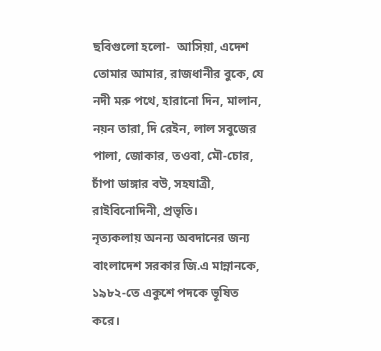ছবিগুলো হলো-  আসিয়া, এদেশ তোমার আমার, রাজধানীর বুকে, যে নদী মরু পথে, হারানো দিন, মালান, নয়ন তারা, দি রেইন, লাল সবুজের পালা, জোকার, তওবা, মৌ-চোর, চাঁপা ডাঙ্গার বউ, সহযাত্রী, রাইবিনোদিনী, প্রভৃতি।
নৃত্যকলায় অনন্য অবদানের জন্য বাংলাদেশ সরকার জি.এ মান্নানকে, ১৯৮২-তে একুশে পদকে ভূষিত করে।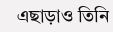এছাড়াও তিনি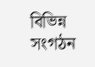বিভিন্ন সংগঠন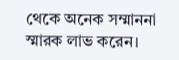থেকে অনেক সম্মাননা স্মারক লাভ করেন।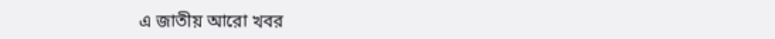এ জাতীয় আরো খবর